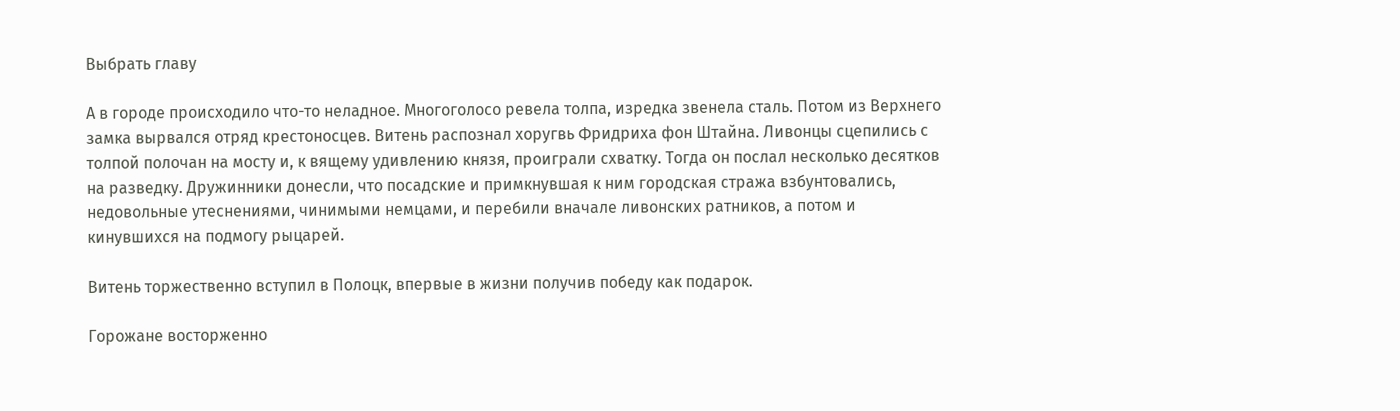Выбрать главу

А в городе происходило что-то неладное. Многоголосо ревела толпа, изредка звенела сталь. Потом из Верхнего замка вырвался отряд крестоносцев. Витень распознал хоругвь Фридриха фон Штайна. Ливонцы сцепились с толпой полочан на мосту и, к вящему удивлению князя, проиграли схватку. Тогда он послал несколько десятков на разведку. Дружинники донесли, что посадские и примкнувшая к ним городская стража взбунтовались, недовольные утеснениями, чинимыми немцами, и перебили вначале ливонских ратников, а потом и кинувшихся на подмогу рыцарей.

Витень торжественно вступил в Полоцк, впервые в жизни получив победу как подарок.

Горожане восторженно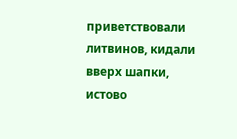приветствовали литвинов, кидали вверх шапки, истово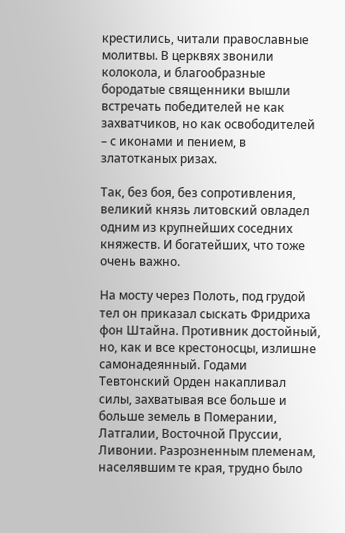крестились, читали православные молитвы. В церквях звонили колокола, и благообразные бородатые священники вышли встречать победителей не как захватчиков, но как освободителей – с иконами и пением, в златотканых ризах.

Так, без боя, без сопротивления, великий князь литовский овладел одним из крупнейших соседних княжеств. И богатейших, что тоже очень важно.

На мосту через Полоть, под грудой тел он приказал сыскать Фридриха фон Штайна. Противник достойный, но, как и все крестоносцы, излишне самонадеянный. Годами Тевтонский Орден накапливал силы, захватывая все больше и больше земель в Померании, Латгалии, Восточной Пруссии, Ливонии. Разрозненным племенам, населявшим те края, трудно было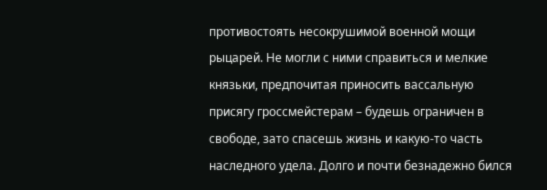противостоять несокрушимой военной мощи рыцарей. Не могли с ними справиться и мелкие князьки, предпочитая приносить вассальную присягу гроссмейстерам – будешь ограничен в свободе, зато спасешь жизнь и какую-то часть наследного удела. Долго и почти безнадежно бился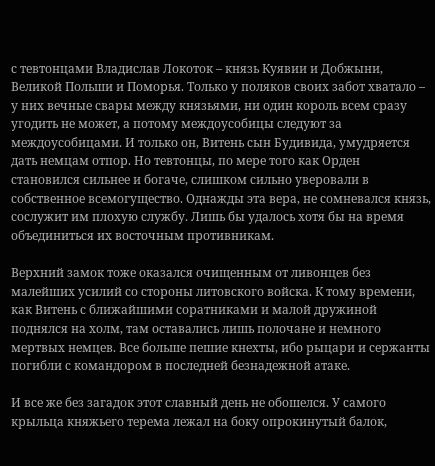с тевтонцами Владислав Локоток – князь Куявии и Добжыни, Великой Польши и Поморья. Только у поляков своих забот хватало – у них вечные свары между князьями, ни один король всем сразу угодить не может, а потому междоусобицы следуют за междоусобицами. И только он, Витень сын Будивида, умудряется дать немцам отпор. Но тевтонцы, по мере того как Орден становился сильнее и богаче, слишком сильно уверовали в собственное всемогущество. Однажды эта вера, не сомневался князь, сослужит им плохую службу. Лишь бы удалось хотя бы на время объединиться их восточным противникам.

Верхний замок тоже оказался очищенным от ливонцев без малейших усилий со стороны литовского войска. К тому времени, как Витень с ближайшими соратниками и малой дружиной поднялся на холм, там оставались лишь полочане и немного мертвых немцев. Все больше пешие кнехты, ибо рыцари и сержанты погибли с командором в последней безнадежной атаке.

И все же без загадок этот славный день не обошелся. У самого крыльца княжьего терема лежал на боку опрокинутый балок,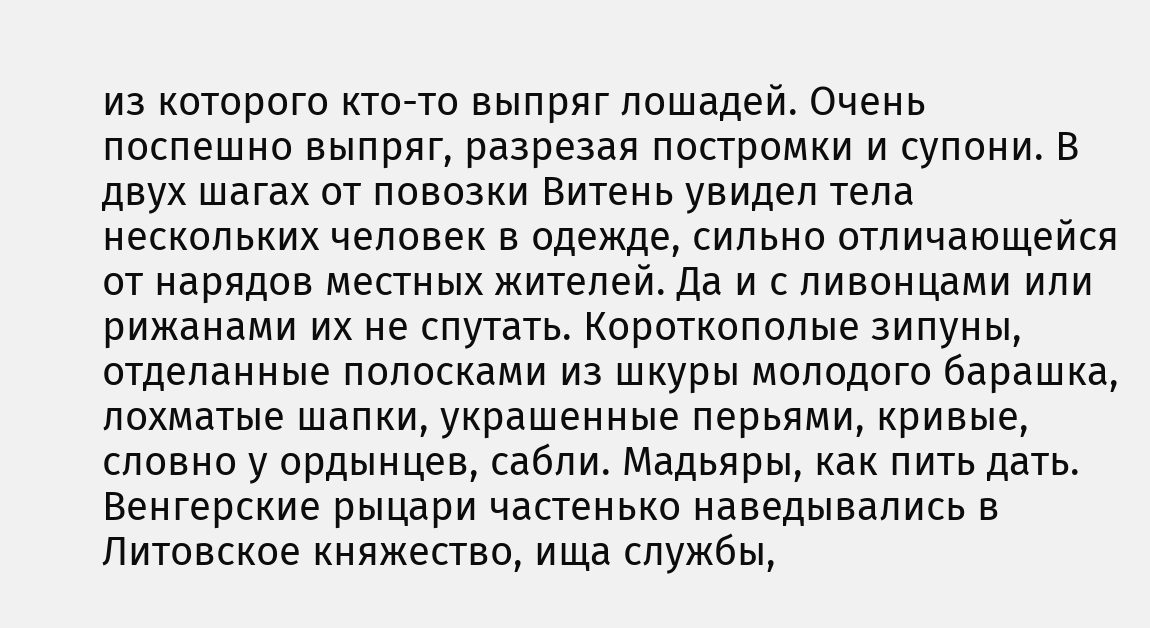из которого кто-то выпряг лошадей. Очень поспешно выпряг, разрезая постромки и супони. В двух шагах от повозки Витень увидел тела нескольких человек в одежде, сильно отличающейся от нарядов местных жителей. Да и с ливонцами или рижанами их не спутать. Короткополые зипуны, отделанные полосками из шкуры молодого барашка, лохматые шапки, украшенные перьями, кривые, словно у ордынцев, сабли. Мадьяры, как пить дать. Венгерские рыцари частенько наведывались в Литовское княжество, ища службы,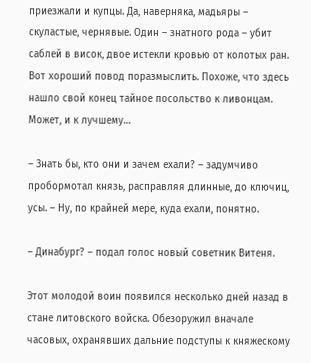приезжали и купцы. Да, наверняка, мадьяры – скуластые, чернявые. Один – знатного рода – убит саблей в висок, двое истекли кровью от колотых ран. Вот хороший повод поразмыслить. Похоже, что здесь нашло свой конец тайное посольство к ливонцам. Может, и к лучшему…

– Знать бы, кто они и зачем ехали? – задумчиво пробормотал князь, расправляя длинные, до ключиц, усы. – Ну, по крайней мере, куда ехали, понятно.

– Динабург? – подал голос новый советник Витеня.

Этот молодой воин появился несколько дней назад в стане литовского войска. Обезоружил вначале часовых, охранявших дальние подступы к княжескому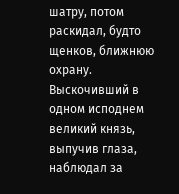шатру, потом раскидал, будто щенков, ближнюю охрану. Выскочивший в одном исподнем великий князь, выпучив глаза, наблюдал за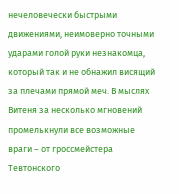нечеловечески быстрыми движениями, неимоверно точными ударами голой руки незнакомца, который так и не обнажил висящий за плечами прямой меч. В мыслях Витеня за несколько мгновений промелькнули все возможные враги – от гроссмейстера Тевтонского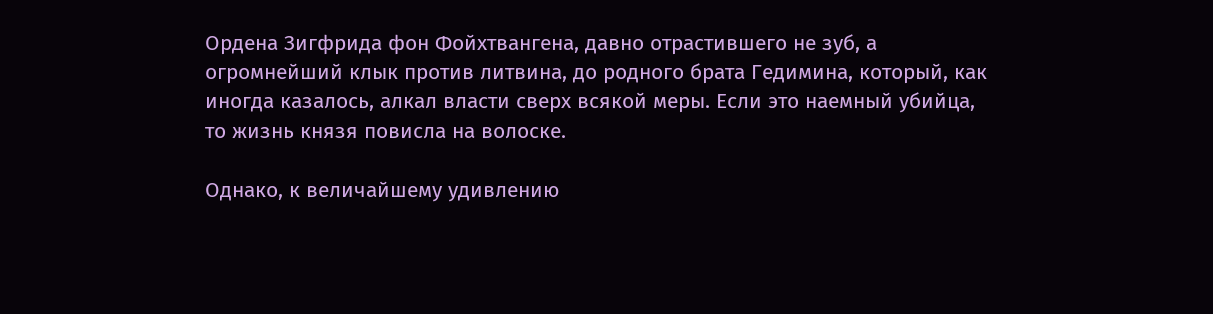Ордена Зигфрида фон Фойхтвангена, давно отрастившего не зуб, а огромнейший клык против литвина, до родного брата Гедимина, который, как иногда казалось, алкал власти сверх всякой меры. Если это наемный убийца, то жизнь князя повисла на волоске.

Однако, к величайшему удивлению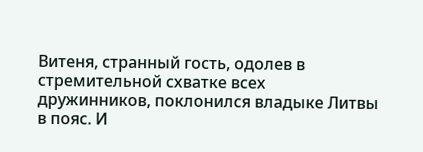Витеня, странный гость, одолев в стремительной схватке всех дружинников, поклонился владыке Литвы в пояс. И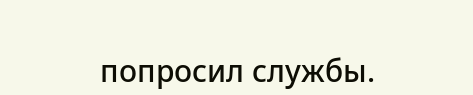попросил службы.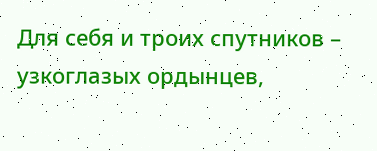Для себя и троих спутников – узкоглазых ордынцев,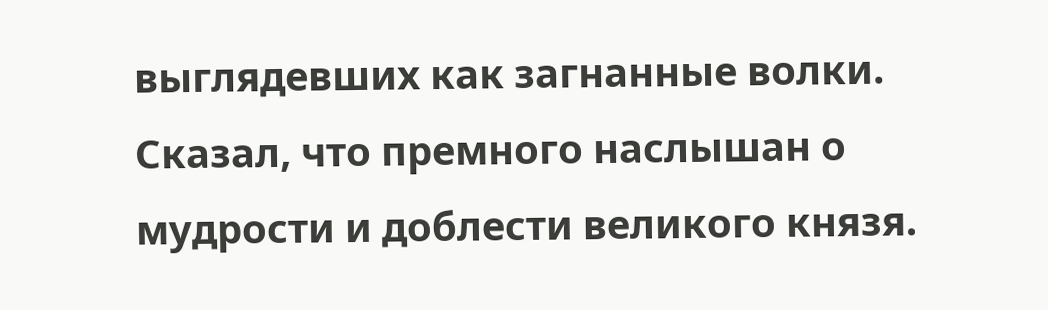выглядевших как загнанные волки. Сказал, что премного наслышан о мудрости и доблести великого князя.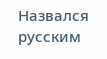Назвался русским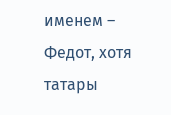именем – Федот, хотя татары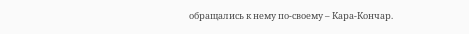обращались к нему по-своему – Кара-Кончар.